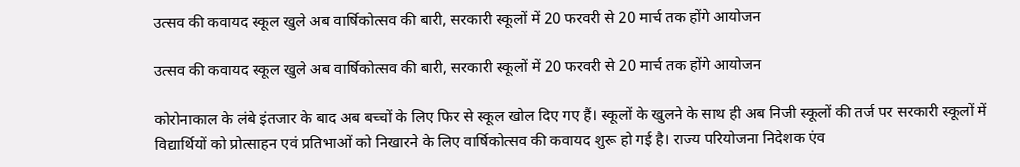उत्सव की कवायद स्कूल खुले अब वार्षिकोत्सव की बारी, सरकारी स्कूलों में 20 फरवरी से 20 मार्च तक होंगे आयोजन

उत्सव की कवायद स्कूल खुले अब वार्षिकोत्सव की बारी, सरकारी स्कूलों में 20 फरवरी से 20 मार्च तक होंगे आयोजन

कोरोनाकाल के लंबे इंतजार के बाद अब बच्चों के लिए फिर से स्कूल खोल दिए गए हैं। स्कूलों के खुलने के साथ ही अब निजी स्कूलों की तर्ज पर सरकारी स्कूलों में विद्यार्थियों को प्रोत्साहन एवं प्रतिभाओं को निखारने के लिए वार्षिकोत्सव की कवायद शुरू हो गई है। राज्य परियोजना निदेशक एंव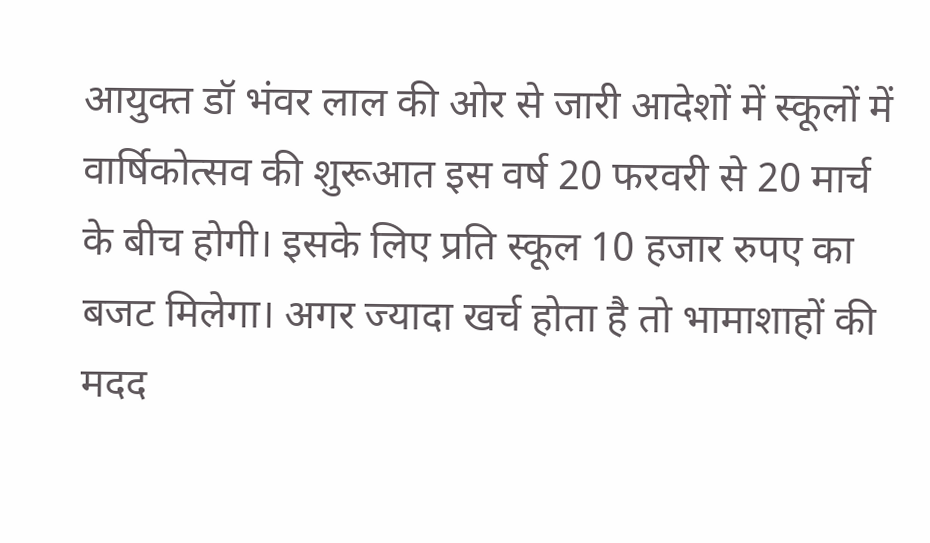आयुक्त डॉ भंवर लाल की ओर से जारी आदेशों में स्कूलों में वार्षिकोत्सव की शुरूआत इस वर्ष 20 फरवरी से 20 मार्च के बीच होगी। इसके लिए प्रति स्कूल 10 हजार रुपए का बजट मिलेगा। अगर ज्यादा खर्च होता है तो भामाशाहों की मदद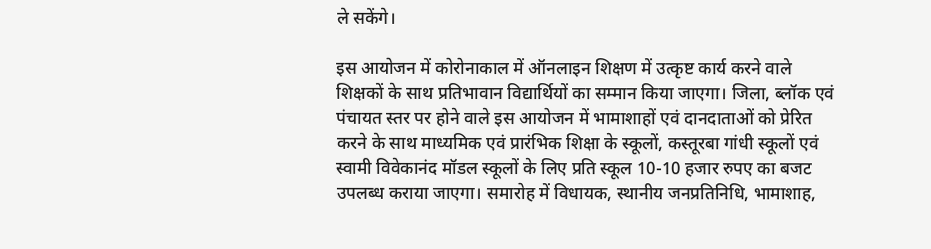ले सकेंगे।

इस आयोजन में कोरोनाकाल में ऑनलाइन शिक्षण में उत्कृष्ट कार्य करने वाले शिक्षकों के साथ प्रतिभावान विद्यार्थियों का सम्मान किया जाएगा। जिला, ब्लॉक एवं पंचायत स्तर पर होने वाले इस आयोजन में भामाशाहों एवं दानदाताओं को प्रेरित करने के साथ माध्यमिक एवं प्रारंभिक शिक्षा के स्कूलों, कस्तूरबा गांधी स्कूलों एवं स्वामी विवेकानंद मॉडल स्कूलों के लिए प्रति स्कूल 10-10 हजार रुपए का बजट उपलब्ध कराया जाएगा। समारोह में विधायक, स्थानीय जनप्रतिनिधि, भामाशाह,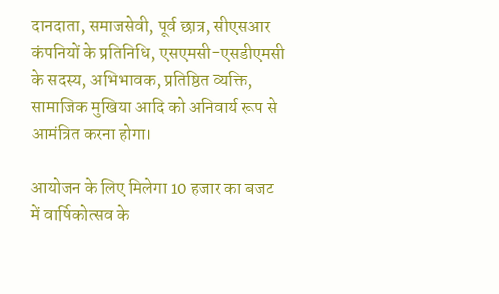दानदाता, समाजसेवी, पूर्व छात्र, सीएसआर कंपनियों के प्रतिनिधि, एसएमसी-एसडीएमसी के सदस्य, अभिभावक, प्रतिष्ठित व्यक्ति, सामाजिक मुखिया आदि को अनिवार्य रूप से आमंत्रित करना होगा।

आयोजन के लिए मिलेगा 10 हजार का बजट
में वार्षिकोत्सव के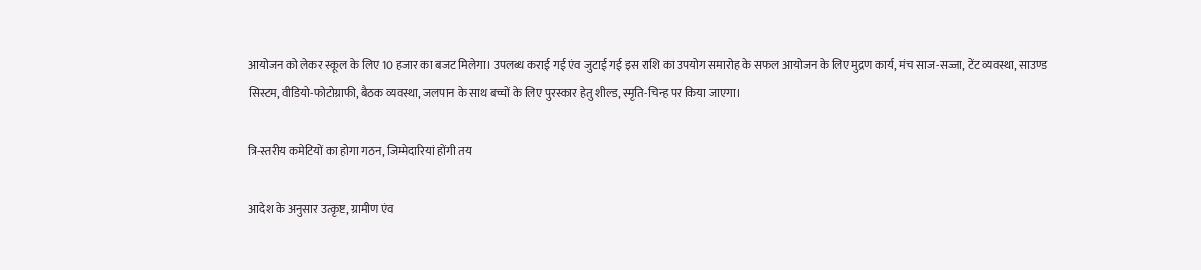आयोजन को लेकर स्कूल के लिए 10 हजार का बजट मिलेगा। उपलब्ध कराई गई एंव जुटाई गई इस राशि का उपयोग समारोह के सफल आयोजन के लिए मुद्रण कार्य, मंच साज-सज्जा, टेंट व्यवस्था, साउण्ड सिस्टम, वीडियो-फोटोग्राफी, बैठक व्यवस्था, जलपान के साथ बच्चों के लिए पुरस्कार हेतु शील्ड, स्मृति-चिन्ह पर किया जाएगा।

त्रि-स्तरीय कमेटियों का होगा गठन, जिम्मेदारियां होंगी तय

आदेश के अनुसार उत्कृष्ट, ग्रामीण एंव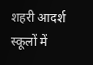शहरी आदर्श स्कूलों में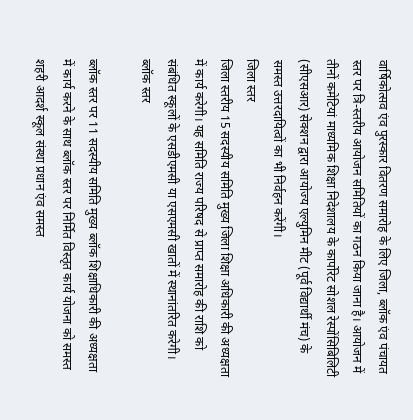वार्षिकोत्सव एंव पुरस्कार वितरण समारोह के लिए जिला, ब्लॉक एंव पंचायत स्तर पर त्रि-स्तरीय आयोजन समितियों का गठन किया जाना है। आयोजन में तीनों कमेटियां माध्यमिक शिक्षा निदेशालय के कार्पोरेट सोशल रेस्पोंसिबिलिटी (सीएसआर) सेक्शन द्वारा आयोज्य एल्युमिन मीट (पूर्व विद्यार्थी मंच) के समस्त उत्तरदायित्वों का भी निर्वहन करेंगी।
जिला स्तर
जिला स्तरीय 15 सदस्यीय समिति मुख्य जिला शिक्षा अधिकारी की अध्यक्षता में कार्य करेगी। यह समिति राज्य परिषद से प्राप्त समारोह की राशि को संबंधित स्कूलों के एसडीएमसी या एसएमसी खातों में स्थानांतरित करेगी।
ब्लॉक स्तर

ब्लॉक स्तर पर 11 सदस्यीय समिति मुख्य ब्लॉक शिक्षाधिकारी की अध्यक्षता में कार्य करने के साथ ब्लॉक स्तर पर निर्मित विस्तृत कार्य योजना को समस्त शहरी आदर्श स्कूल संस्था प्रधान एंव समस्त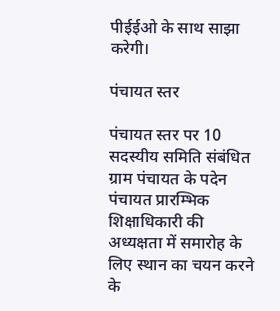पीईईओ के साथ साझा करेगी।

पंचायत स्तर

पंचायत स्तर पर 10 सदस्यीय समिति संबंधित ग्राम पंचायत के पदेन पंचायत प्रारम्भिक शिक्षाधिकारी की अध्यक्षता में समारोह के लिए स्थान का चयन करने के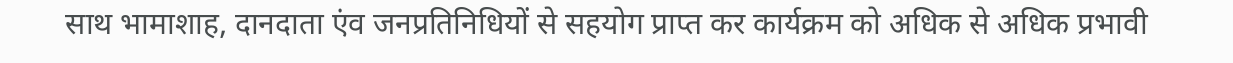साथ भामाशाह, दानदाता एंव जनप्रतिनिधियों से सहयोग प्राप्त कर कार्यक्रम को अधिक से अधिक प्रभावी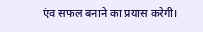एंव सफल बनाने का प्रयास करेगी।